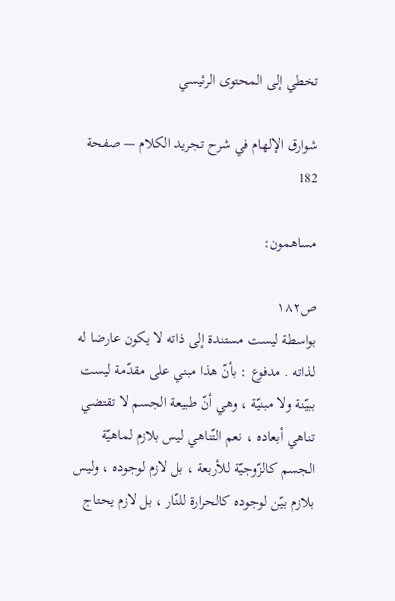تخطي إلى المحتوى الرئيسي

شوارق الإلهام في شرح تجريد الكلام — صفحة 182

مساهمون:

ص١٨٢
بواسطة ليست مستندة إلى ذاته لا يكون عارضا له لذاته . مدفوع : بأنّ هذا مبني على مقدّمة ليست ببيّنة ولا مبنيّة ، وهي أنّ طبيعة الجسم لا تقتضي تناهي أبعاده ، نعم التّناهي ليس بلازم لماهيّة الجسم كالزّوجيّة للأربعة ، بل لازم لوجوده ، وليس بلازم بيّن لوجوده كالحرارة للنّار ، بل لازم يحتاج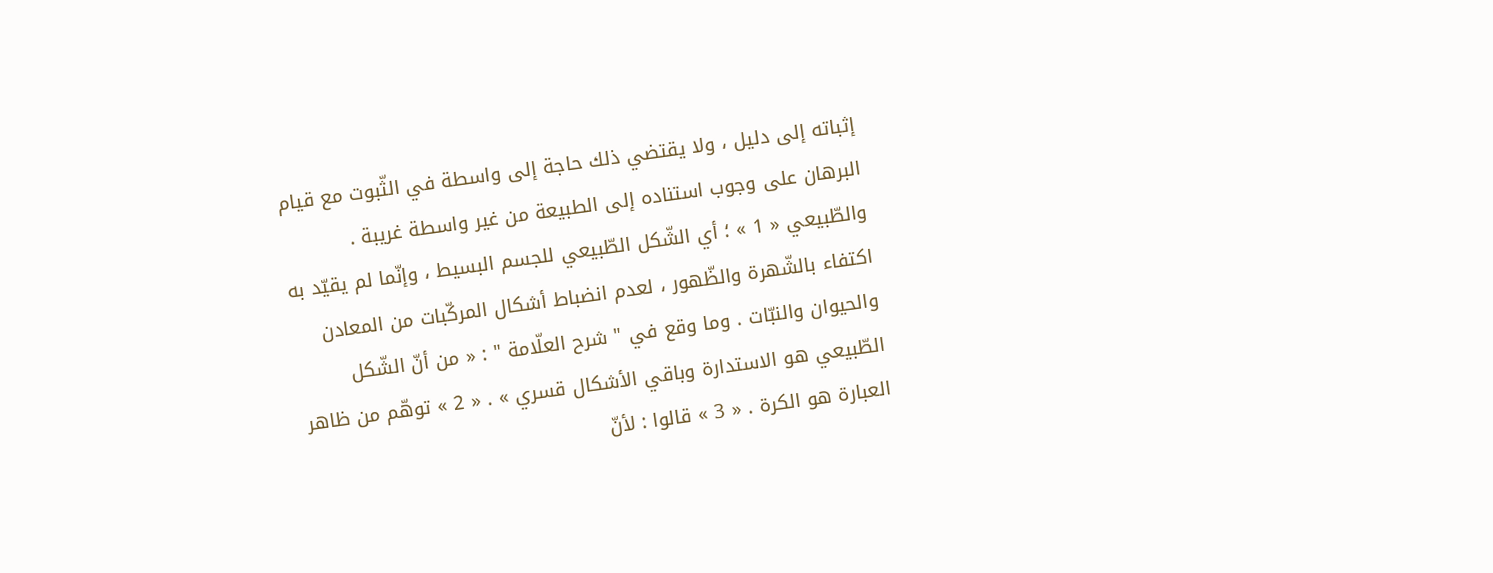إثباته إلى دليل ، ولا يقتضي ذلك حاجة إلى واسطة في الثّبوت مع قيام البرهان على وجوب استناده إلى الطبيعة من غير واسطة غريبة . والطّبيعي « 1 » ؛ أي الشّكل الطّبيعي للجسم البسيط ، وإنّما لم يقيّد به اكتفاء بالشّهرة والظّهور ، لعدم انضباط أشكال المركّبات من المعادن والحيوان والنبّات . وما وقع في " شرح العلّامة " : « من أنّ الشّكل الطّبيعي هو الاستدارة وباقي الأشكال قسري » . « 2 » توهّم من ظاهر العبارة هو الكرة . « 3 » قالوا : لأنّ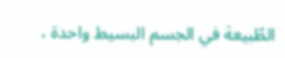الطّبيعة في الجسم البسيط واحدة ،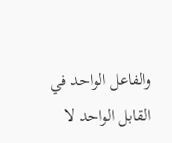والفاعل الواحد في القابل الواحد لا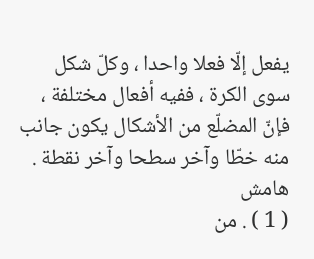يفعل إلّا فعلا واحدا ، وكلّ شكل سوى الكرة ، ففيه أفعال مختلفة ، فإنّ المضلّع من الأشكال يكون جانب منه خطّا وآخر سطحا وآخر نقطة .
هامش
( 1 ) . من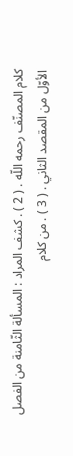كلام المصنّف رحمه اللّه . ( 2 ) . كشف المراد : المسألة الثّامنة من الفصل الأوّل من المقصد الثاني . ( 3 ) . من كلام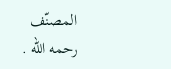المصنّف رحمه اللّه .